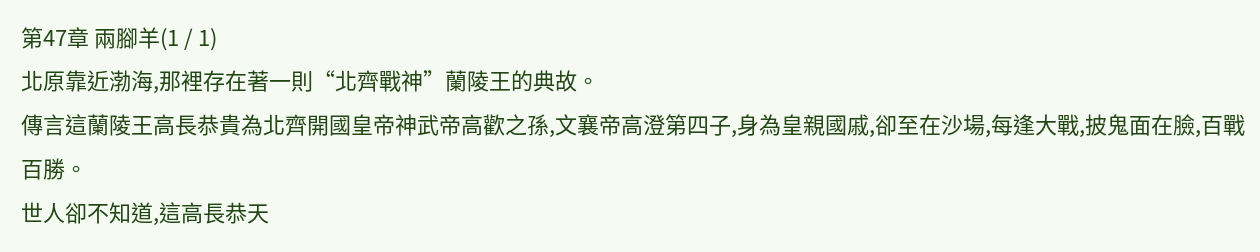第47章 兩腳羊(1 / 1)
北原靠近渤海,那裡存在著一則“北齊戰神”蘭陵王的典故。
傳言這蘭陵王高長恭貴為北齊開國皇帝神武帝高歡之孫,文襄帝高澄第四子,身為皇親國戚,卻至在沙場,每逢大戰,披鬼面在臉,百戰百勝。
世人卻不知道,這高長恭天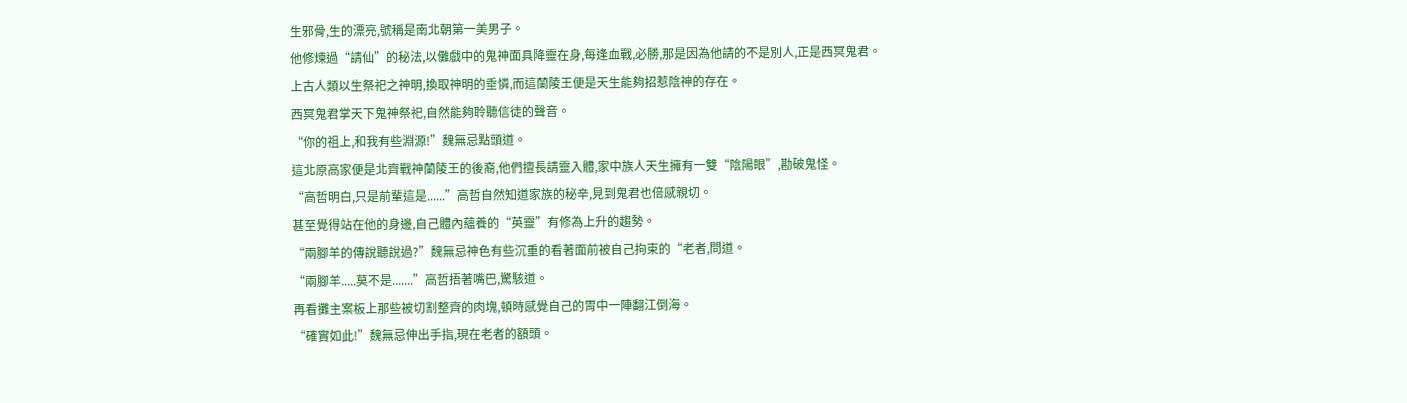生邪骨,生的漂亮,號稱是南北朝第一美男子。
他修煉過“請仙”的秘法,以儺戲中的鬼神面具降靈在身,每逢血戰,必勝,那是因為他請的不是別人,正是西冥鬼君。
上古人類以生祭祀之神明,換取神明的垂憐,而這蘭陵王便是天生能夠招惹陰神的存在。
西冥鬼君掌天下鬼神祭祀,自然能夠聆聽信徒的聲音。
“你的祖上,和我有些淵源!”魏無忌點頭道。
這北原高家便是北齊戰神蘭陵王的後裔,他們擅長請靈入體,家中族人天生擁有一雙“陰陽眼”,勘破鬼怪。
“高哲明白,只是前輩這是......”高哲自然知道家族的秘辛,見到鬼君也倍感親切。
甚至覺得站在他的身邊,自己體內蘊養的“英靈”有修為上升的趨勢。
“兩腳羊的傳說聽說過?”魏無忌神色有些沉重的看著面前被自己拘束的“老者,問道。
“兩腳羊.....莫不是.......”高哲捂著嘴巴,驚駭道。
再看攤主案板上那些被切割整齊的肉塊,頓時感覺自己的胃中一陣翻江倒海。
“確實如此!”魏無忌伸出手指,現在老者的額頭。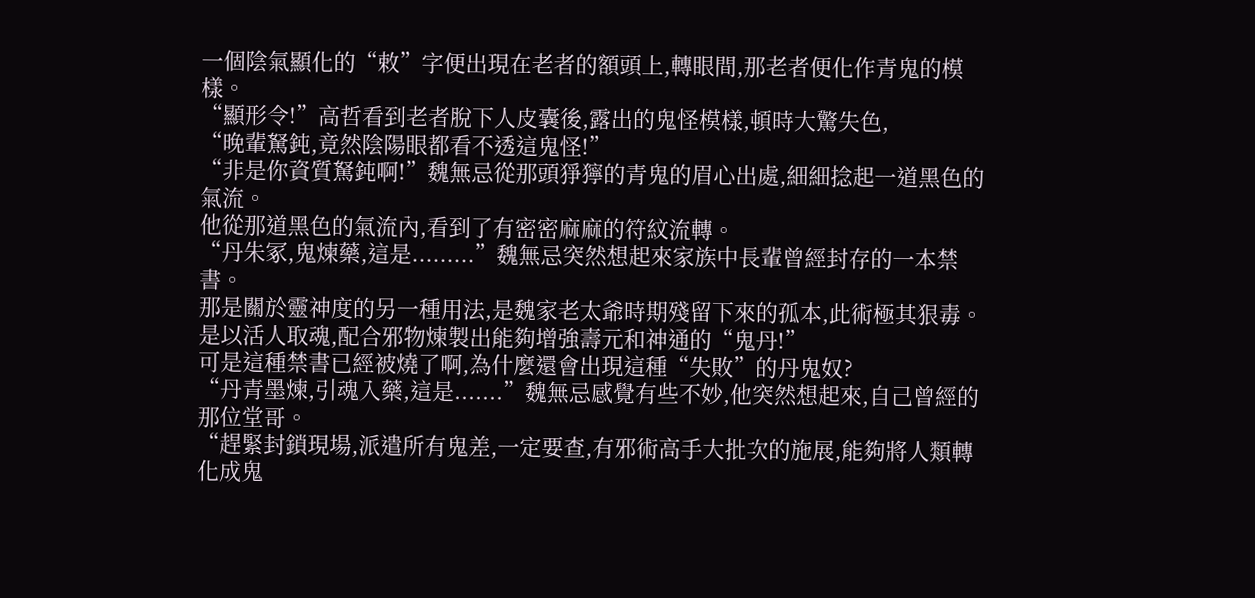一個陰氣顯化的“敕”字便出現在老者的額頭上,轉眼間,那老者便化作青鬼的模樣。
“顯形令!”高哲看到老者脫下人皮囊後,露出的鬼怪模樣,頓時大驚失色,
“晚輩駑鈍,竟然陰陽眼都看不透這鬼怪!”
“非是你資質駑鈍啊!”魏無忌從那頭猙獰的青鬼的眉心出處,細細捻起一道黑色的氣流。
他從那道黑色的氣流內,看到了有密密麻麻的符紋流轉。
“丹朱冢,鬼煉藥,這是.........”魏無忌突然想起來家族中長輩曾經封存的一本禁書。
那是關於靈神度的另一種用法,是魏家老太爺時期殘留下來的孤本,此術極其狠毒。
是以活人取魂,配合邪物煉製出能夠增強壽元和神通的“鬼丹!”
可是這種禁書已經被燒了啊,為什麼還會出現這種“失敗”的丹鬼奴?
“丹青墨煉,引魂入藥,這是.......”魏無忌感覺有些不妙,他突然想起來,自己曾經的那位堂哥。
“趕緊封鎖現場,派遣所有鬼差,一定要查,有邪術高手大批次的施展,能夠將人類轉化成鬼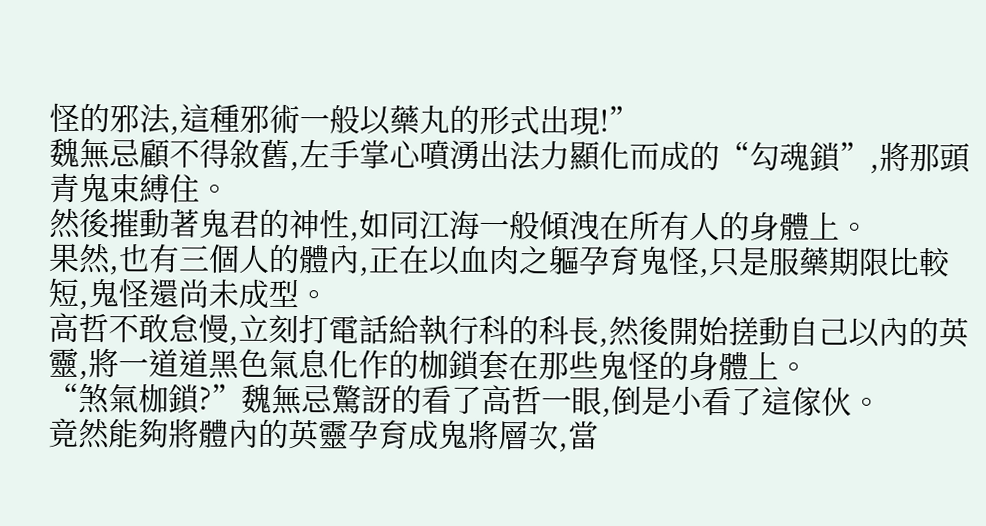怪的邪法,這種邪術一般以藥丸的形式出現!”
魏無忌顧不得敘舊,左手掌心噴湧出法力顯化而成的“勾魂鎖”,將那頭青鬼束縛住。
然後摧動著鬼君的神性,如同江海一般傾洩在所有人的身體上。
果然,也有三個人的體內,正在以血肉之軀孕育鬼怪,只是服藥期限比較短,鬼怪還尚未成型。
高哲不敢怠慢,立刻打電話給執行科的科長,然後開始搓動自己以內的英靈,將一道道黑色氣息化作的枷鎖套在那些鬼怪的身體上。
“煞氣枷鎖?”魏無忌驚訝的看了高哲一眼,倒是小看了這傢伙。
竟然能夠將體內的英靈孕育成鬼將層次,當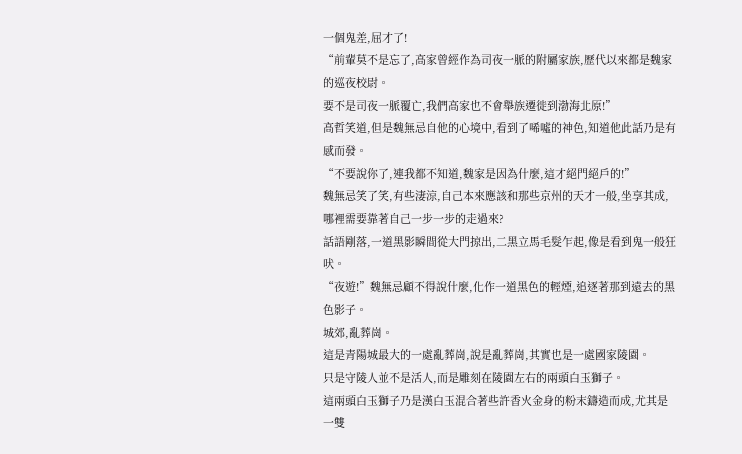一個鬼差,屈才了!
“前輩莫不是忘了,高家曾經作為司夜一脈的附屬家族,歷代以來都是魏家的巡夜校尉。
要不是司夜一脈覆亡,我們高家也不會舉族遷徙到渤海北原!”
高哲笑道,但是魏無忌自他的心境中,看到了唏噓的神色,知道他此話乃是有感而發。
“不要說你了,連我都不知道,魏家是因為什麼,這才絕門絕戶的!”
魏無忌笑了笑,有些淒涼,自己本來應該和那些京州的天才一般,坐享其成,哪裡需要靠著自己一步一步的走過來?
話語剛落,一道黑影瞬間從大門掠出,二黑立馬毛髮乍起,像是看到鬼一般狂吠。
“夜遊!”魏無忌顧不得說什麼,化作一道黑色的輕煙,追逐著那到遠去的黑色影子。
城郊,亂葬崗。
這是青陽城最大的一處亂葬崗,說是亂葬崗,其實也是一處國家陵園。
只是守陵人並不是活人,而是雕刻在陵園左右的兩頭白玉獅子。
這兩頭白玉獅子乃是漢白玉混合著些許香火金身的粉末鑄造而成,尤其是一雙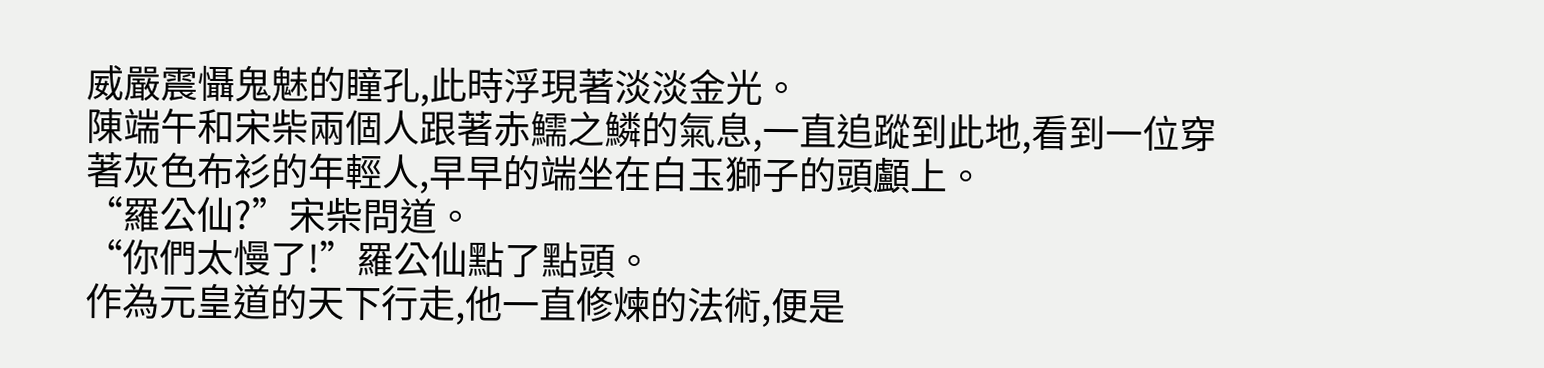威嚴震懾鬼魅的瞳孔,此時浮現著淡淡金光。
陳端午和宋柴兩個人跟著赤鱬之鱗的氣息,一直追蹤到此地,看到一位穿著灰色布衫的年輕人,早早的端坐在白玉獅子的頭顱上。
“羅公仙?”宋柴問道。
“你們太慢了!”羅公仙點了點頭。
作為元皇道的天下行走,他一直修煉的法術,便是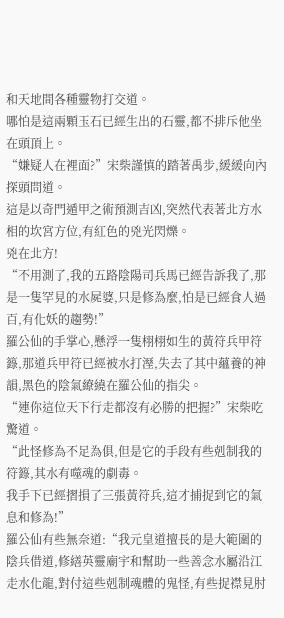和天地間各種靈物打交道。
哪怕是這兩顆玉石已經生出的石靈,都不排斥他坐在頭頂上。
“嫌疑人在裡面?”宋柴謹慎的踏著禹步,緩緩向內探頭問道。
這是以奇門遁甲之術預測吉凶,突然代表著北方水相的坎宮方位,有紅色的兇光閃爍。
兇在北方!
“不用測了,我的五路陰陽司兵馬已經告訴我了,那是一隻罕見的水屍婆,只是修為麼,怕是已經食人過百,有化妖的趨勢!”
羅公仙的手掌心,懸浮一隻栩栩如生的黃符兵甲符籙,那道兵甲符已經被水打溼,失去了其中蘊養的神韻,黑色的陰氣繚繞在羅公仙的指尖。
“連你這位天下行走都沒有必勝的把握?”宋柴吃驚道。
“此怪修為不足為俱,但是它的手段有些剋制我的符籙,其水有噬魂的劇毒。
我手下已經摺損了三張黃符兵,這才捕捉到它的氣息和修為!”
羅公仙有些無奈道:“我元皇道擅長的是大範圍的陰兵借道,修繕英靈廟宇和幫助一些善念水屬沿江走水化龍,對付這些剋制魂體的鬼怪,有些捉襟見肘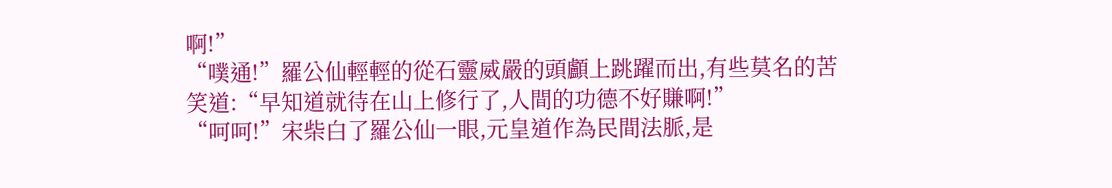啊!”
“噗通!”羅公仙輕輕的從石靈威嚴的頭顱上跳躍而出,有些莫名的苦笑道:“早知道就待在山上修行了,人間的功德不好賺啊!”
“呵呵!”宋柴白了羅公仙一眼,元皇道作為民間法脈,是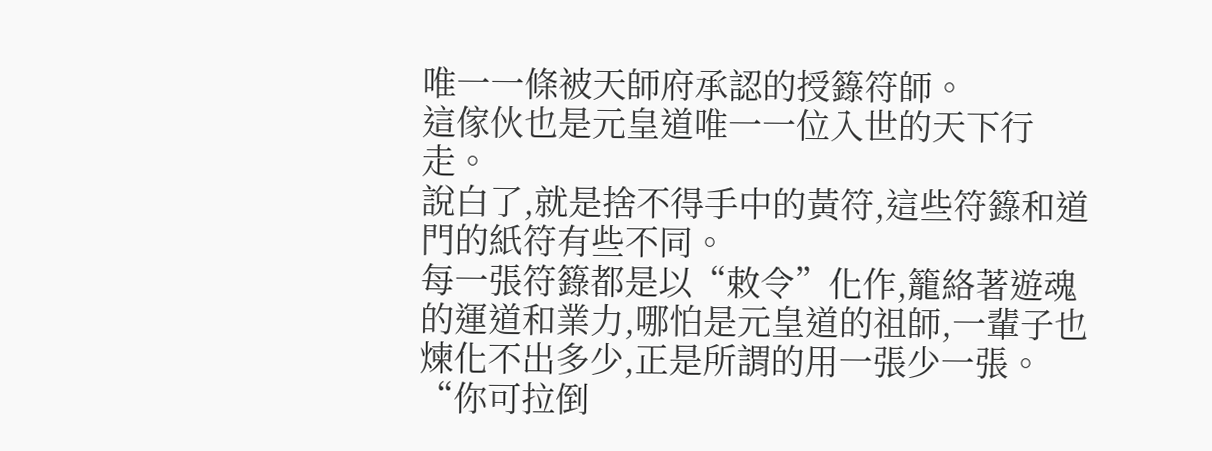唯一一條被天師府承認的授籙符師。
這傢伙也是元皇道唯一一位入世的天下行走。
說白了,就是捨不得手中的黃符,這些符籙和道門的紙符有些不同。
每一張符籙都是以“敕令”化作,籠絡著遊魂的運道和業力,哪怕是元皇道的祖師,一輩子也煉化不出多少,正是所謂的用一張少一張。
“你可拉倒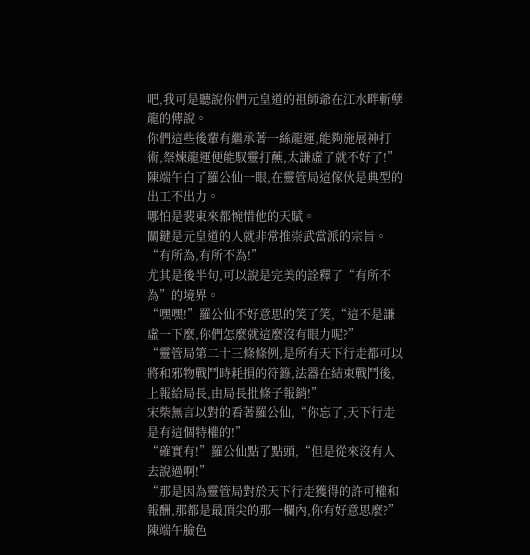吧,我可是聽說你們元皇道的祖師爺在江水畔斬孽龍的傳說。
你們這些後輩有繼承著一絲龍運,能夠施展神打術,祭煉龍運便能馭靈打蘸,太謙虛了就不好了!”
陳端午白了羅公仙一眼,在靈管局這傢伙是典型的出工不出力。
哪怕是裴東來都惋惜他的天賦。
關鍵是元皇道的人就非常推崇武當派的宗旨。
“有所為,有所不為!”
尤其是後半句,可以說是完美的詮釋了“有所不為”的境界。
“嘿嘿!”羅公仙不好意思的笑了笑,“這不是謙虛一下麼,你們怎麼就這麼沒有眼力呢?”
“靈管局第二十三條條例,是所有天下行走都可以將和邪物戰鬥時耗損的符籙,法器在結束戰鬥後,上報給局長,由局長批條子報銷!”
宋柴無言以對的看著羅公仙,“你忘了,天下行走是有這個特權的!”
“確實有!”羅公仙點了點頭,“但是從來沒有人去說過啊!”
“那是因為靈管局對於天下行走獲得的許可權和報酬,那都是最頂尖的那一欄內,你有好意思麼?”
陳端午臉色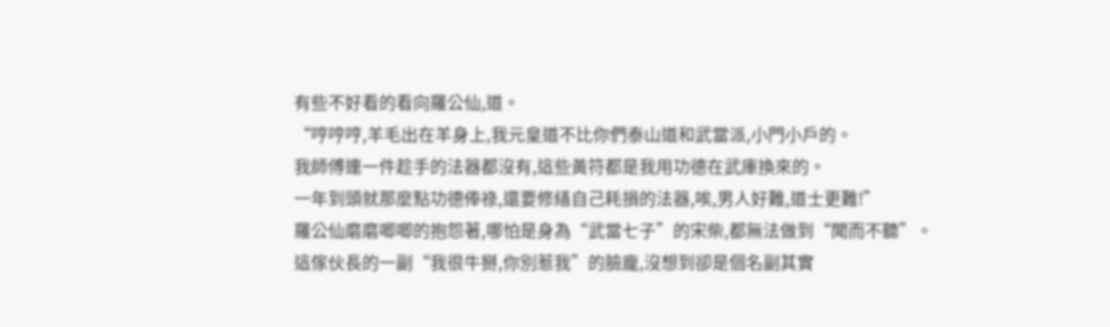有些不好看的看向羅公仙,道。
“哼哼哼,羊毛出在羊身上,我元皇道不比你們泰山道和武當派,小門小戶的。
我師傅連一件趁手的法器都沒有,這些黃符都是我用功德在武庫換來的。
一年到頭就那麼點功德俸祿,還要修繕自己耗損的法器,唉,男人好難,道士更難!”
羅公仙磨磨唧唧的抱怨著,哪怕是身為“武當七子”的宋柴,都無法做到“聞而不聽”。
這傢伙長的一副“我很牛掰,你別惹我”的臉龐,沒想到卻是個名副其實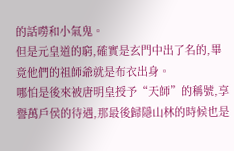的話嘮和小氣鬼。
但是元皇道的窮,確實是玄門中出了名的,畢竟他們的祖師爺就是布衣出身。
哪怕是後來被唐明皇授予“天師”的稱號,享譽萬戶侯的待遇,那最後歸隱山林的時候也是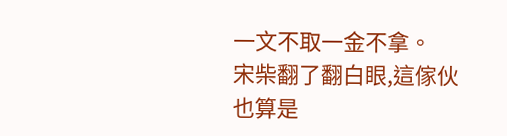一文不取一金不拿。
宋柴翻了翻白眼,這傢伙也算是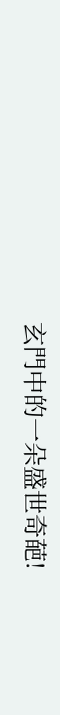玄門中的一朵盛世奇葩!